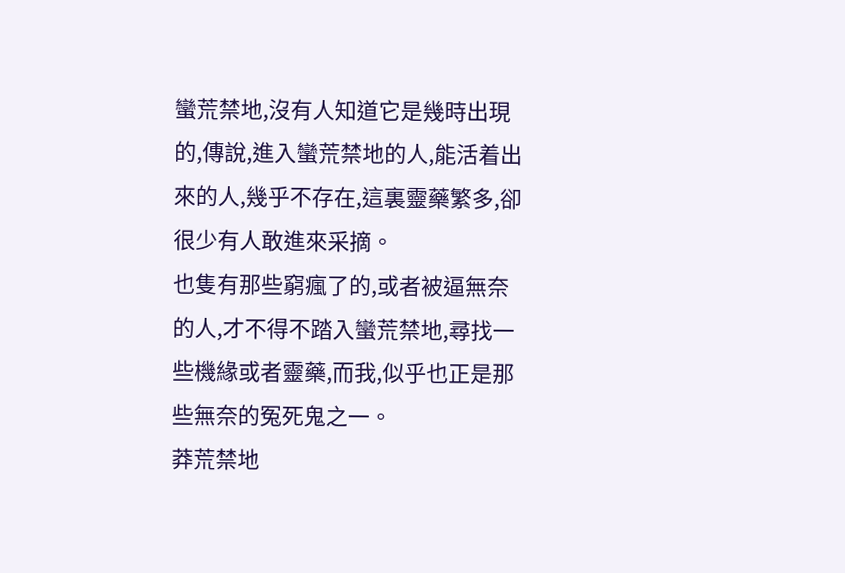蠻荒禁地,沒有人知道它是幾時出現的,傳說,進入蠻荒禁地的人,能活着出來的人,幾乎不存在,這裏靈藥繁多,卻很少有人敢進來采摘。
也隻有那些窮瘋了的,或者被逼無奈的人,才不得不踏入蠻荒禁地,尋找一些機緣或者靈藥,而我,似乎也正是那些無奈的冤死鬼之一。
莽荒禁地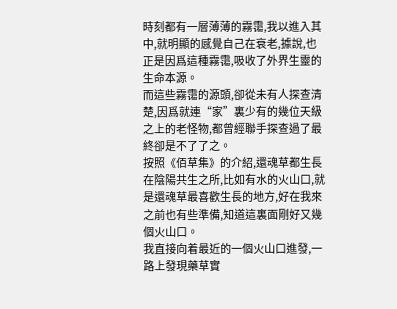時刻都有一層薄薄的霧霭,我以進入其中,就明顯的感覺自己在衰老,據說,也正是因爲這種霧霭,吸收了外界生靈的生命本源。
而這些霧霭的源頭,卻從未有人探查清楚,因爲就連“家”裏少有的幾位天級之上的老怪物,都曾經聯手探查過了最終卻是不了了之。
按照《佰草集》的介紹,還魂草都生長在陰陽共生之所,比如有水的火山口,就是還魂草最喜歡生長的地方,好在我來之前也有些準備,知道這裏面剛好又幾個火山口。
我直接向着最近的一個火山口進發,一路上發現藥草實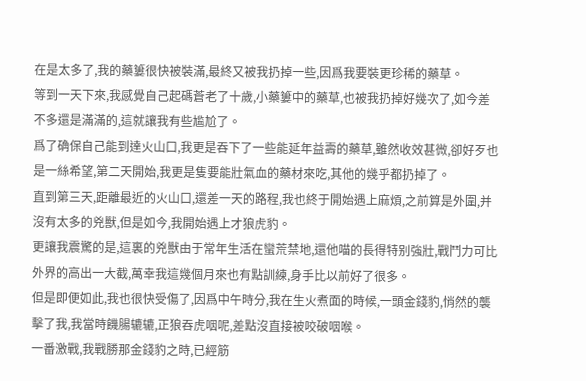在是太多了,我的藥簍很快被裝滿,最終又被我扔掉一些,因爲我要裝更珍稀的藥草。
等到一天下來,我感覺自己起碼蒼老了十歲,小藥簍中的藥草,也被我扔掉好幾次了,如今差不多還是滿滿的,這就讓我有些尴尬了。
爲了确保自己能到達火山口,我更是吞下了一些能延年益壽的藥草,雖然收效甚微,卻好歹也是一絲希望,第二天開始,我更是隻要能壯氣血的藥材來吃,其他的幾乎都扔掉了。
直到第三天,距離最近的火山口,還差一天的路程,我也終于開始遇上麻煩,之前算是外圍,并沒有太多的兇獸,但是如今,我開始遇上才狼虎豹。
更讓我震驚的是,這裏的兇獸由于常年生活在蠻荒禁地,還他喵的長得特别強壯,戰鬥力可比外界的高出一大截,萬幸我這幾個月來也有點訓練,身手比以前好了很多。
但是即便如此,我也很快受傷了,因爲中午時分,我在生火煮面的時候,一頭金錢豹,悄然的襲擊了我,我當時饑腸辘辘,正狼吞虎咽呢,差點沒直接被咬破咽喉。
一番激戰,我戰勝那金錢豹之時,已經筋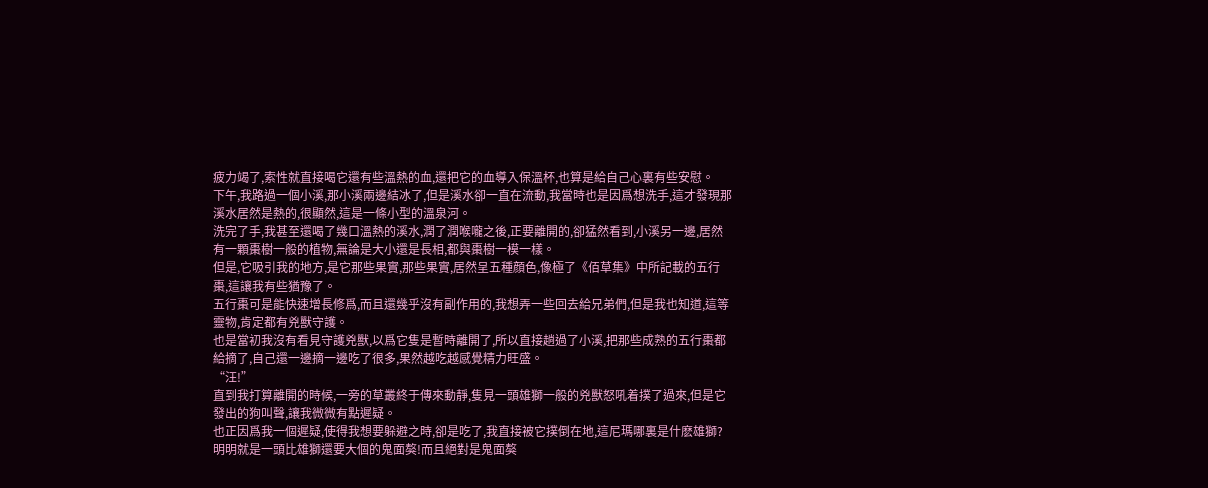疲力竭了,索性就直接喝它還有些溫熱的血,還把它的血導入保溫杯,也算是給自己心裏有些安慰。
下午,我路過一個小溪,那小溪兩邊結冰了,但是溪水卻一直在流動,我當時也是因爲想洗手,這才發現那溪水居然是熱的,很顯然,這是一條小型的溫泉河。
洗完了手,我甚至還喝了幾口溫熱的溪水,潤了潤喉嚨之後,正要離開的,卻猛然看到,小溪另一邊,居然有一顆棗樹一般的植物,無論是大小還是長相,都與棗樹一模一樣。
但是,它吸引我的地方,是它那些果實,那些果實,居然呈五種顔色,像極了《佰草集》中所記載的五行棗,這讓我有些猶豫了。
五行棗可是能快速增長修爲,而且還幾乎沒有副作用的,我想弄一些回去給兄弟們,但是我也知道,這等靈物,肯定都有兇獸守護。
也是當初我沒有看見守護兇獸,以爲它隻是暫時離開了,所以直接趟過了小溪,把那些成熟的五行棗都給摘了,自己還一邊摘一邊吃了很多,果然越吃越感覺精力旺盛。
“汪!”
直到我打算離開的時候,一旁的草叢終于傳來動靜,隻見一頭雄獅一般的兇獸怒吼着撲了過來,但是它發出的狗叫聲,讓我微微有點遲疑。
也正因爲我一個遲疑,使得我想要躲避之時,卻是吃了,我直接被它撲倒在地,這尼瑪哪裏是什麽雄獅?明明就是一頭比雄獅還要大個的鬼面獒!而且絕對是鬼面獒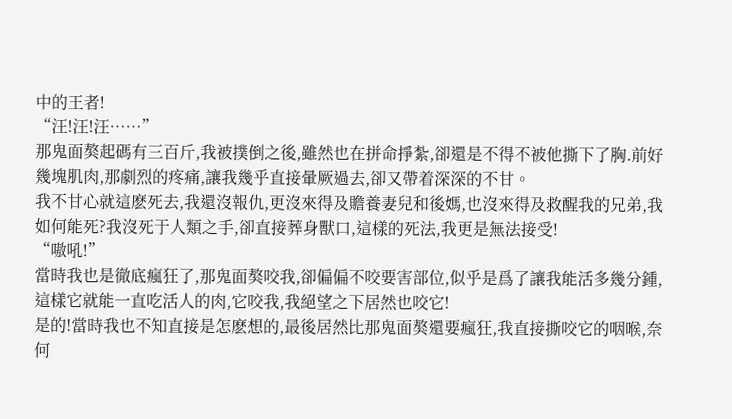中的王者!
“汪!汪!汪……”
那鬼面獒起碼有三百斤,我被撲倒之後,雖然也在拼命掙紮,卻還是不得不被他撕下了胸.前好幾塊肌肉,那劇烈的疼痛,讓我幾乎直接暈厥過去,卻又帶着深深的不甘。
我不甘心就這麽死去,我還沒報仇,更沒來得及贍養妻兒和後媽,也沒來得及救醒我的兄弟,我如何能死?我沒死于人類之手,卻直接葬身獸口,這樣的死法,我更是無法接受!
“嗷吼!”
當時我也是徹底瘋狂了,那鬼面獒咬我,卻偏偏不咬要害部位,似乎是爲了讓我能活多幾分鍾,這樣它就能一直吃活人的肉,它咬我,我絕望之下居然也咬它!
是的!當時我也不知直接是怎麽想的,最後居然比那鬼面獒還要瘋狂,我直接撕咬它的咽喉,奈何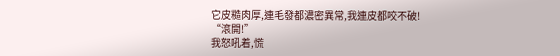它皮糙肉厚,連毛發都濃密異常,我連皮都咬不破!
“滾開!”
我怒吼着,慌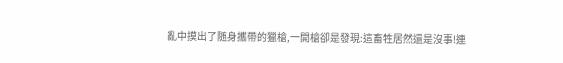亂中摸出了随身攜帶的獵槍,一開槍卻是發現:這畜牲居然還是沒事!連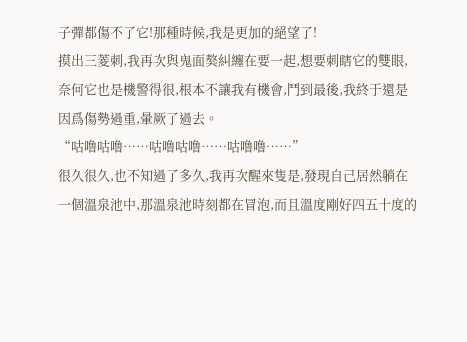子彈都傷不了它!那種時候,我是更加的絕望了!
摸出三菱刺,我再次與鬼面獒糾纏在要一起,想要刺瞎它的雙眼,奈何它也是機警得很,根本不讓我有機會,鬥到最後,我終于還是因爲傷勢過重,暈厥了過去。
“咕噜咕噜……咕噜咕噜……咕噜噜……”
很久很久,也不知過了多久,我再次醒來隻是,發現自己居然躺在一個溫泉池中,那溫泉池時刻都在冒泡,而且溫度剛好四五十度的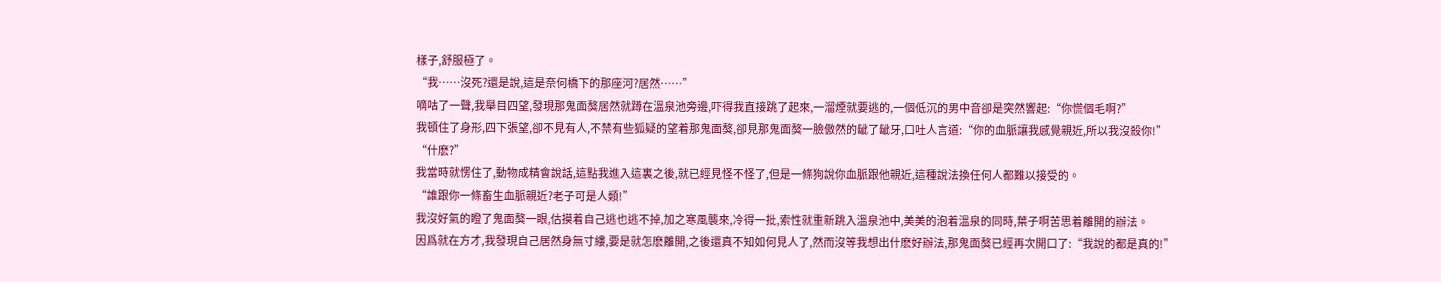樣子,舒服極了。
“我……沒死?還是說,這是奈何橋下的那座河?居然……”
嘀咕了一聲,我舉目四望,發現那鬼面獒居然就蹲在溫泉池旁邊,吓得我直接跳了起來,一溜煙就要逃的,一個低沉的男中音卻是突然響起:“你慌個毛啊?”
我頓住了身形,四下張望,卻不見有人,不禁有些狐疑的望着那鬼面獒,卻見那鬼面獒一臉傲然的龇了龇牙,口吐人言道:“你的血脈讓我感覺親近,所以我沒殺你!”
“什麽?”
我當時就愣住了,動物成精會說話,這點我進入這裏之後,就已經見怪不怪了,但是一條狗說你血脈跟他親近,這種說法換任何人都難以接受的。
“誰跟你一條畜生血脈親近?老子可是人類!”
我沒好氣的瞪了鬼面獒一眼,估摸着自己逃也逃不掉,加之寒風襲來,冷得一批,索性就重新跳入溫泉池中,美美的泡着溫泉的同時,葉子啊苦思着離開的辦法。
因爲就在方才,我發現自己居然身無寸縷,要是就怎麽離開,之後還真不知如何見人了,然而沒等我想出什麽好辦法,那鬼面獒已經再次開口了:“我說的都是真的!”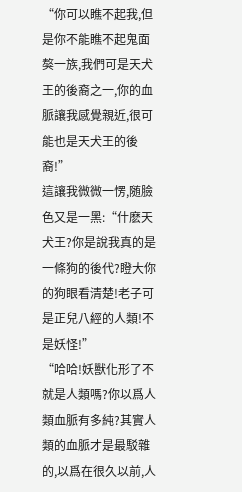“你可以瞧不起我,但是你不能瞧不起鬼面獒一族,我們可是天犬王的後裔之一,你的血脈讓我感覺親近,很可能也是天犬王的後裔!”
這讓我微微一愣,随臉色又是一黑:“什麽天犬王?你是說我真的是一條狗的後代?瞪大你的狗眼看清楚!老子可是正兒八經的人類!不是妖怪!”
“哈哈!妖獸化形了不就是人類嗎?你以爲人類血脈有多純?其實人類的血脈才是最駁雜的,以爲在很久以前,人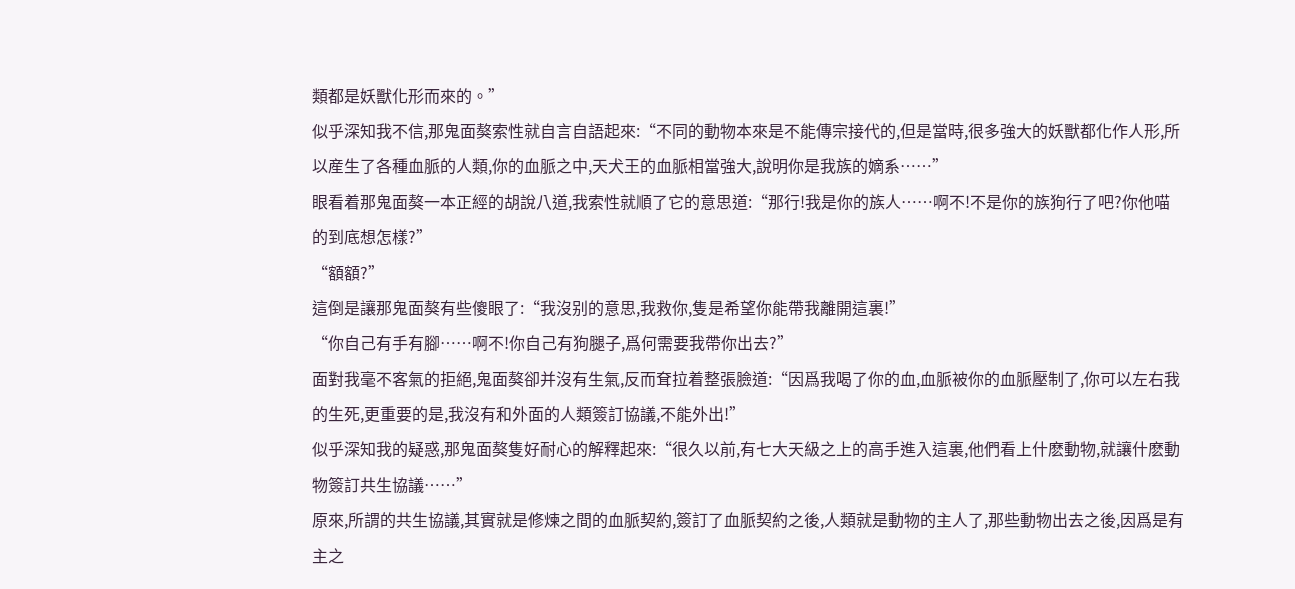類都是妖獸化形而來的。”
似乎深知我不信,那鬼面獒索性就自言自語起來:“不同的動物本來是不能傳宗接代的,但是當時,很多強大的妖獸都化作人形,所以産生了各種血脈的人類,你的血脈之中,天犬王的血脈相當強大,說明你是我族的嫡系……”
眼看着那鬼面獒一本正經的胡說八道,我索性就順了它的意思道:“那行!我是你的族人……啊不!不是你的族狗行了吧?你他喵的到底想怎樣?”
“額額?”
這倒是讓那鬼面獒有些傻眼了:“我沒别的意思,我救你,隻是希望你能帶我離開這裏!”
“你自己有手有腳……啊不!你自己有狗腿子,爲何需要我帶你出去?”
面對我毫不客氣的拒絕,鬼面獒卻并沒有生氣,反而耷拉着整張臉道:“因爲我喝了你的血,血脈被你的血脈壓制了,你可以左右我的生死,更重要的是,我沒有和外面的人類簽訂協議,不能外出!”
似乎深知我的疑惑,那鬼面獒隻好耐心的解釋起來:“很久以前,有七大天級之上的高手進入這裏,他們看上什麽動物,就讓什麽動物簽訂共生協議……”
原來,所謂的共生協議,其實就是修煉之間的血脈契約,簽訂了血脈契約之後,人類就是動物的主人了,那些動物出去之後,因爲是有主之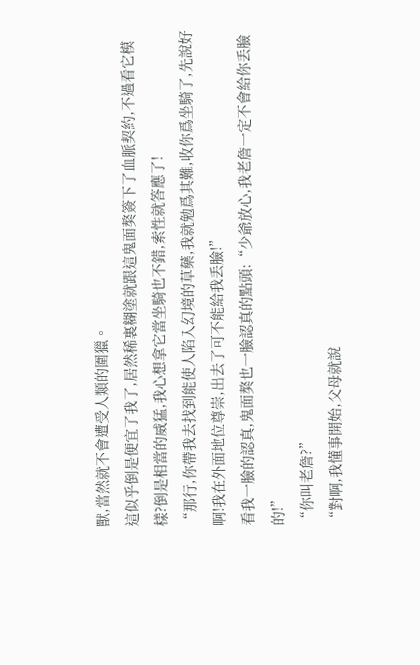獸,當然就不會遭受人類的圍獵。
這似乎倒是便宜了我了,居然稀裏糊塗就跟這鬼面獒簽下了血脈契約,不過看它模樣?倒是相當的威猛,我心想拿它當坐騎也不錯,索性就答應了!
“那行,你帶我去找到能使人陷入幻境的草藥,我就勉爲其難,收你爲坐騎了,先說好啊!我在外面地位尊崇,出去了可不能給我丢臉!”
看我一臉的認真,鬼面獒也一臉認真的點頭:“少爺放心,我老詹一定不會給你丢臉的!”
“你叫老詹?”
“對啊,我懂事開始,父母就說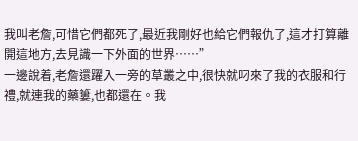我叫老詹,可惜它們都死了,最近我剛好也給它們報仇了,這才打算離開這地方,去見識一下外面的世界……”
一邊說着,老詹還躍入一旁的草叢之中,很快就叼來了我的衣服和行禮,就連我的藥簍,也都還在。我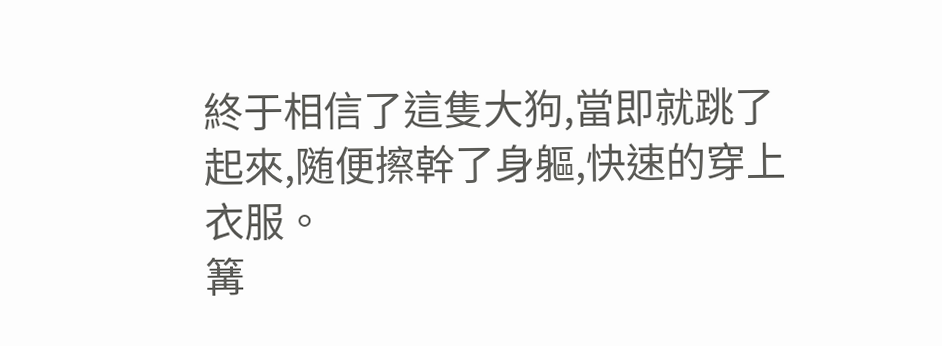終于相信了這隻大狗,當即就跳了起來,随便擦幹了身軀,快速的穿上衣服。
篝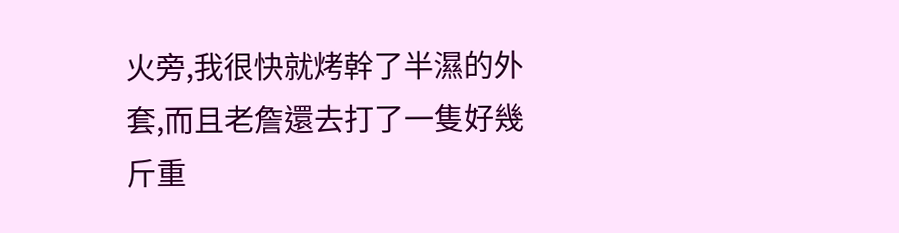火旁,我很快就烤幹了半濕的外套,而且老詹還去打了一隻好幾斤重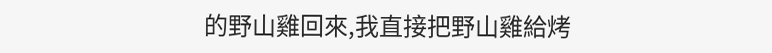的野山雞回來,我直接把野山雞給烤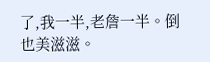了,我一半,老詹一半。倒也美滋滋。